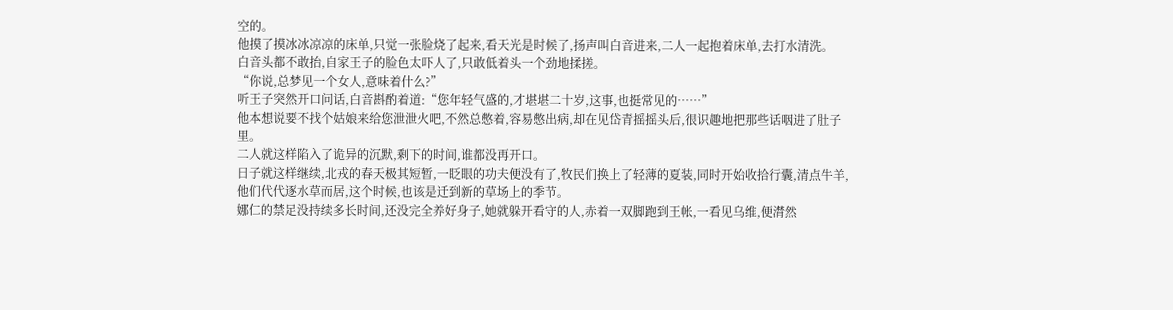空的。
他摸了摸冰冰凉凉的床单,只觉一张脸烧了起来,看天光是时候了,扬声叫白音进来,二人一起抱着床单,去打水清洗。
白音头都不敢抬,自家王子的脸色太吓人了,只敢低着头一个劲地揉搓。
“你说,总梦见一个女人,意味着什么?”
听王子突然开口问话,白音斟酌着道:“您年轻气盛的,才堪堪二十岁,这事,也挺常见的……”
他本想说要不找个姑娘来给您泄泄火吧,不然总憋着,容易憋出病,却在见岱青摇摇头后,很识趣地把那些话咽进了肚子里。
二人就这样陷入了诡异的沉默,剩下的时间,谁都没再开口。
日子就这样继续,北戎的春天极其短暂,一眨眼的功夫便没有了,牧民们换上了轻薄的夏装,同时开始收拾行囊,清点牛羊,他们代代逐水草而居,这个时候,也该是迁到新的草场上的季节。
娜仁的禁足没持续多长时间,还没完全养好身子,她就躲开看守的人,赤着一双脚跑到王帐,一看见乌维,便潸然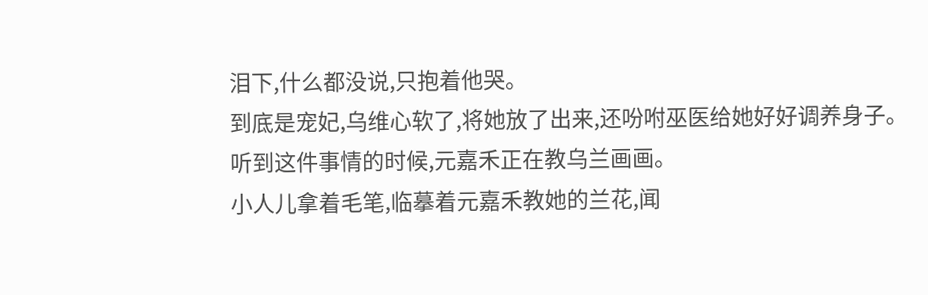泪下,什么都没说,只抱着他哭。
到底是宠妃,乌维心软了,将她放了出来,还吩咐巫医给她好好调养身子。
听到这件事情的时候,元嘉禾正在教乌兰画画。
小人儿拿着毛笔,临摹着元嘉禾教她的兰花,闻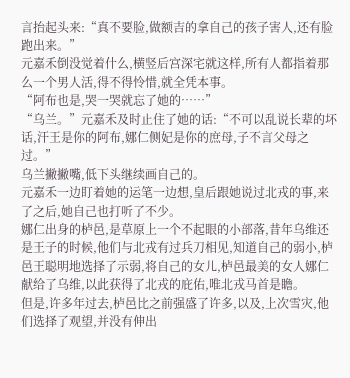言抬起头来:“真不要脸,做额吉的拿自己的孩子害人,还有脸跑出来。”
元嘉禾倒没觉着什么,横竖后宫深宅就这样,所有人都指着那么一个男人活,得不得怜惜,就全凭本事。
“阿布也是,哭一哭就忘了她的……”
“乌兰。”元嘉禾及时止住了她的话:“不可以乱说长辈的坏话,汗王是你的阿布,娜仁侧妃是你的庶母,子不言父母之过。”
乌兰撇撇嘴,低下头继续画自己的。
元嘉禾一边盯着她的运笔一边想,皇后跟她说过北戎的事,来了之后,她自己也打听了不少。
娜仁出身的栌邑,是草原上一个不起眼的小部落,昔年乌维还是王子的时候,他们与北戎有过兵刀相见,知道自己的弱小,栌邑王聪明地选择了示弱,将自己的女儿,栌邑最美的女人娜仁献给了乌维,以此获得了北戎的庇佑,唯北戎马首是瞻。
但是,许多年过去,栌邑比之前强盛了许多,以及,上次雪灾,他们选择了观望,并没有伸出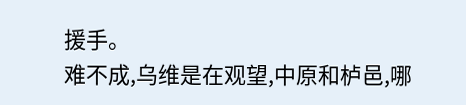援手。
难不成,乌维是在观望,中原和栌邑,哪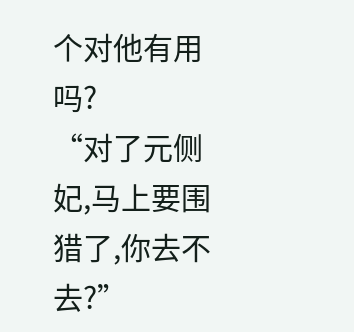个对他有用吗?
“对了元侧妃,马上要围猎了,你去不去?”